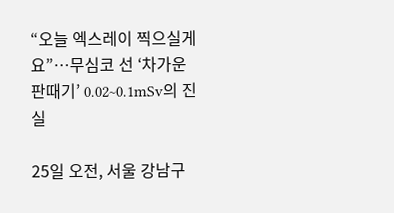“오늘 엑스레이 찍으실게요”…무심코 선 ‘차가운 판때기’ 0.02~0.1mSv의 진실

25일 오전, 서울 강남구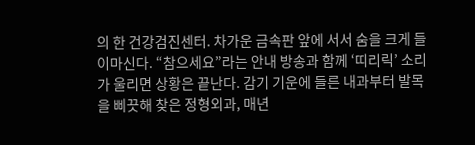의 한 건강검진센터. 차가운 금속판 앞에 서서 숨을 크게 들이마신다. “참으세요”라는 안내 방송과 함께 ‘띠리릭’ 소리가 울리면 상황은 끝난다. 감기 기운에 들른 내과부터 발목을 삐끗해 찾은 정형외과, 매년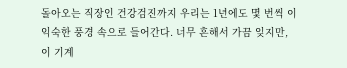돌아오는 직장인 건강검진까지 우리는 1년에도 몇 번씩 이 익숙한 풍경 속으로 들어간다. 너무 흔해서 가끔 잊지만, 이 기계